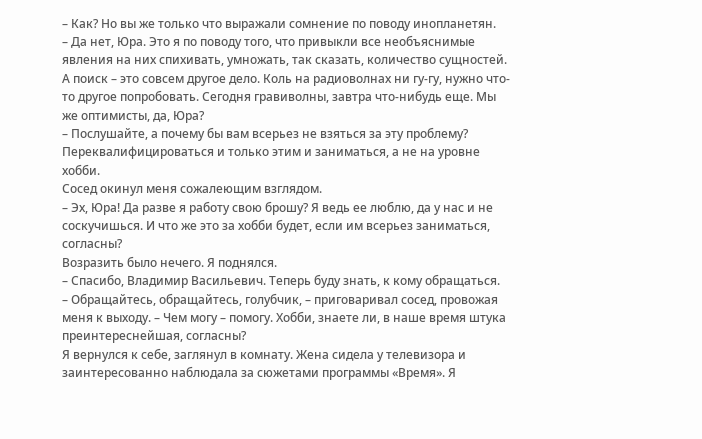– Как? Но вы же только что выражали сомнение по поводу инопланетян.
– Да нет, Юра. Это я по поводу того, что привыкли все необъяснимые явления на них спихивать, умножать, так сказать, количество сущностей. А поиск – это совсем другое дело. Коль на радиоволнах ни гу-гу, нужно что-то другое попробовать. Сегодня гравиволны, завтра что-нибудь еще. Мы же оптимисты, да, Юра?
– Послушайте, а почему бы вам всерьез не взяться за эту проблему? Переквалифицироваться и только этим и заниматься, а не на уровне хобби.
Сосед окинул меня сожалеющим взглядом.
– Эх, Юра! Да разве я работу свою брошу? Я ведь ее люблю, да у нас и не соскучишься. И что же это за хобби будет, если им всерьез заниматься, согласны?
Возразить было нечего. Я поднялся.
– Спасибо, Владимир Васильевич. Теперь буду знать, к кому обращаться.
– Обращайтесь, обращайтесь, голубчик, – приговаривал сосед, провожая меня к выходу. – Чем могу – помогу. Хобби, знаете ли, в наше время штука преинтереснейшая, согласны?
Я вернулся к себе, заглянул в комнату. Жена сидела у телевизора и заинтересованно наблюдала за сюжетами программы «Время». Я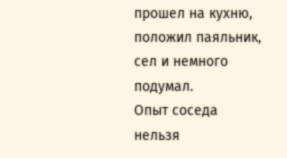прошел на кухню, положил паяльник, сел и немного подумал.
Опыт соседа нельзя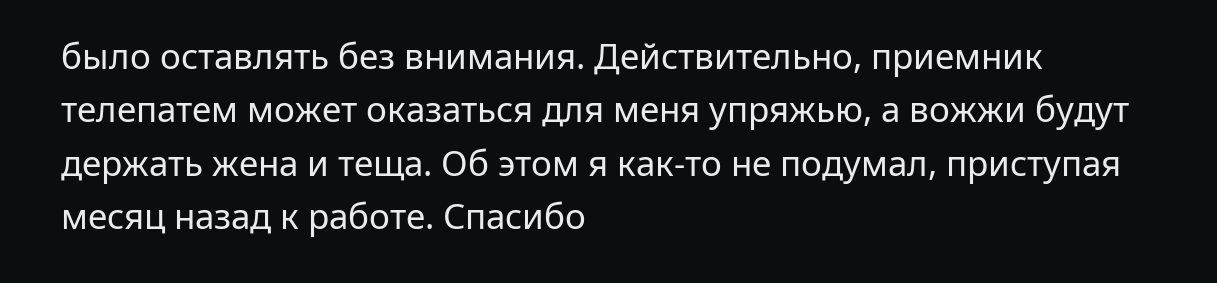было оставлять без внимания. Действительно, приемник телепатем может оказаться для меня упряжью, а вожжи будут держать жена и теща. Об этом я как-то не подумал, приступая месяц назад к работе. Спасибо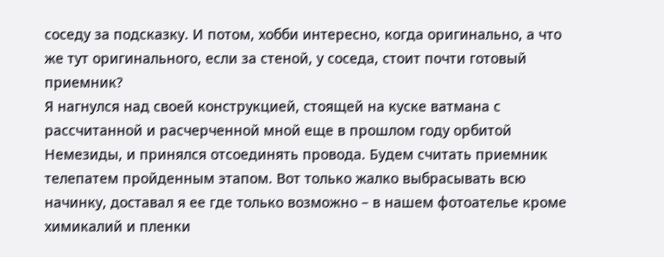соседу за подсказку. И потом, хобби интересно, когда оригинально, а что же тут оригинального, если за стеной, у соседа, стоит почти готовый приемник?
Я нагнулся над своей конструкцией, стоящей на куске ватмана с рассчитанной и расчерченной мной еще в прошлом году орбитой Немезиды, и принялся отсоединять провода. Будем считать приемник телепатем пройденным этапом. Вот только жалко выбрасывать всю начинку, доставал я ее где только возможно – в нашем фотоателье кроме химикалий и пленки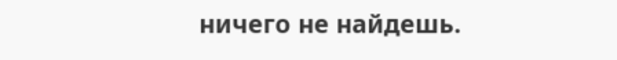ничего не найдешь.